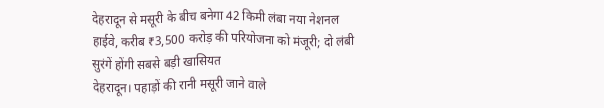देहरादून से मसूरी के बीच बनेगा 42 किमी लंबा नया नेशनल हाईवे, करीब ₹3,500 करोड़ की परियोजना को मंजूरी; दो लंबी सुरंगें होंगी सबसे बड़ी खासियत
देहरादून। पहाड़ों की रानी मसूरी जाने वाले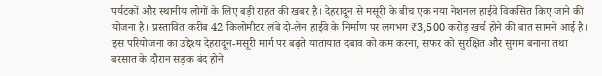पर्यटकों और स्थानीय लोगों के लिए बड़ी राहत की खबर है। देहरादून से मसूरी के बीच एक नया नेशनल हाईवे विकसित किए जाने की योजना है। प्रस्तावित करीब 42 किलोमीटर लंबे दो-लेन हाईवे के निर्माण पर लगभग ₹3,500 करोड़ खर्च होने की बात सामने आई है। इस परियोजना का उद्देश्य देहरादून-मसूरी मार्ग पर बढ़ते यातायात दबाव को कम करना, सफर को सुरक्षित और सुगम बनाना तथा बरसात के दौरान सड़क बंद होने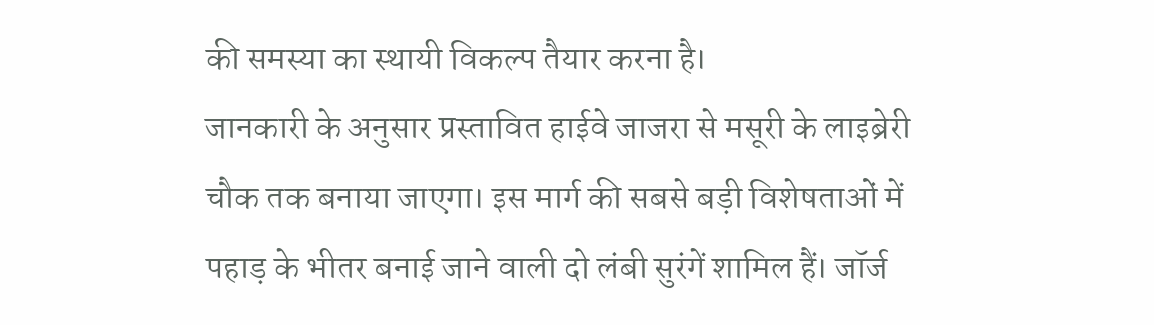की समस्या का स्थायी विकल्प तैयार करना है।
जानकारी के अनुसार प्रस्तावित हाईवे जाजरा से मसूरी के लाइब्रेरी चौक तक बनाया जाएगा। इस मार्ग की सबसे बड़ी विशेषताओं में पहाड़ के भीतर बनाई जाने वाली दो लंबी सुरंगें शामिल हैं। जॉर्ज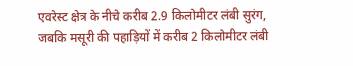एवरेस्ट क्षेत्र के नीचे करीब 2.9 किलोमीटर लंबी सुरंग, जबकि मसूरी की पहाड़ियों में करीब 2 किलोमीटर लंबी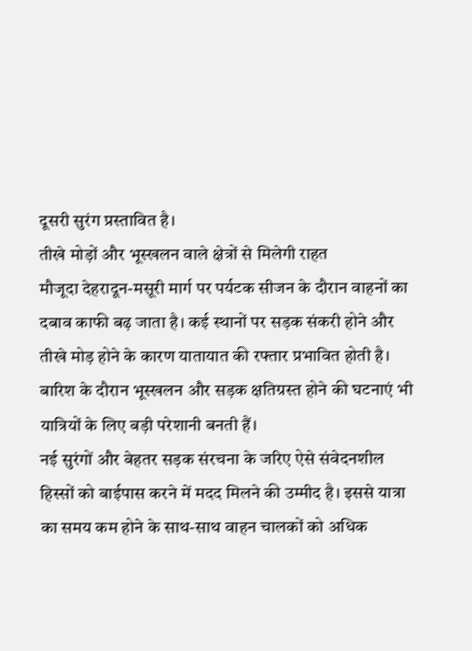दूसरी सुरंग प्रस्तावित है।
तीखे मोड़ों और भूस्खलन वाले क्षेत्रों से मिलेगी राहत
मौजूदा देहरादून-मसूरी मार्ग पर पर्यटक सीजन के दौरान वाहनों का दबाव काफी बढ़ जाता है। कई स्थानों पर सड़क संकरी होने और तीखे मोड़ होने के कारण यातायात की रफ्तार प्रभावित होती है। बारिश के दौरान भूस्खलन और सड़क क्षतिग्रस्त होने की घटनाएं भी यात्रियों के लिए बड़ी परेशानी बनती हैं।
नई सुरंगों और बेहतर सड़क संरचना के जरिए ऐसे संवेदनशील हिस्सों को बाईपास करने में मदद मिलने की उम्मीद है। इससे यात्रा का समय कम होने के साथ-साथ वाहन चालकों को अधिक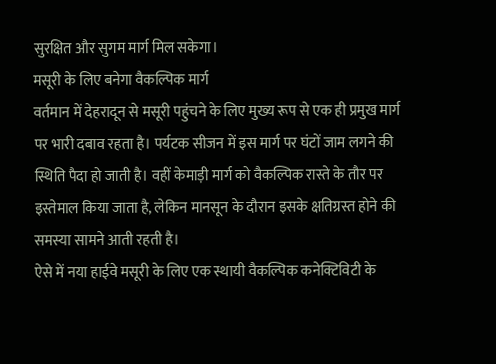सुरक्षित और सुगम मार्ग मिल सकेगा।
मसूरी के लिए बनेगा वैकल्पिक मार्ग
वर्तमान में देहरादून से मसूरी पहुंचने के लिए मुख्य रूप से एक ही प्रमुख मार्ग पर भारी दबाव रहता है। पर्यटक सीजन में इस मार्ग पर घंटों जाम लगने की स्थिति पैदा हो जाती है। वहीं केमाड़ी मार्ग को वैकल्पिक रास्ते के तौर पर इस्तेमाल किया जाता है, लेकिन मानसून के दौरान इसके क्षतिग्रस्त होने की समस्या सामने आती रहती है।
ऐसे में नया हाईवे मसूरी के लिए एक स्थायी वैकल्पिक कनेक्टिविटी के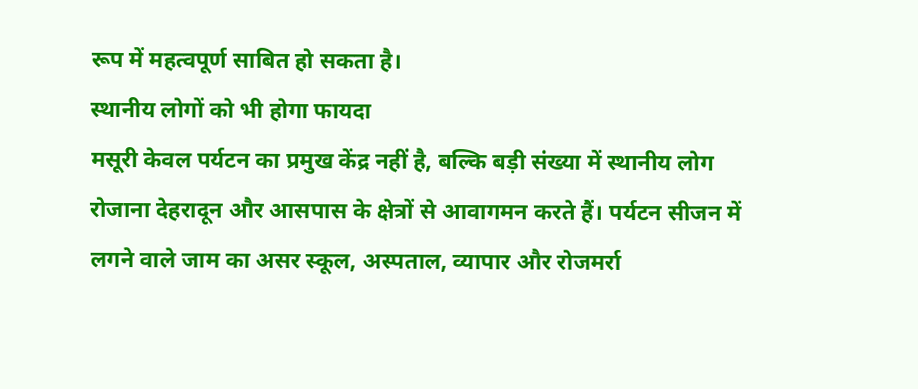रूप में महत्वपूर्ण साबित हो सकता है।
स्थानीय लोगों को भी होगा फायदा
मसूरी केवल पर्यटन का प्रमुख केंद्र नहीं है, बल्कि बड़ी संख्या में स्थानीय लोग रोजाना देहरादून और आसपास के क्षेत्रों से आवागमन करते हैं। पर्यटन सीजन में लगने वाले जाम का असर स्कूल, अस्पताल, व्यापार और रोजमर्रा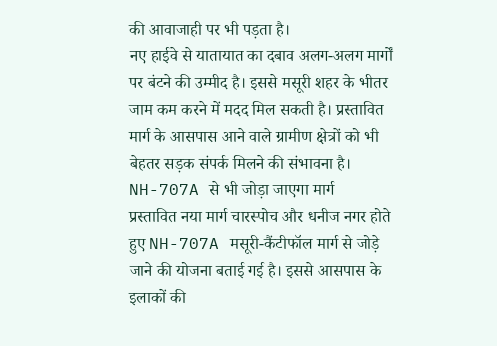की आवाजाही पर भी पड़ता है।
नए हाईवे से यातायात का दबाव अलग-अलग मार्गों पर बंटने की उम्मीद है। इससे मसूरी शहर के भीतर जाम कम करने में मदद मिल सकती है। प्रस्तावित मार्ग के आसपास आने वाले ग्रामीण क्षेत्रों को भी बेहतर सड़क संपर्क मिलने की संभावना है।
NH-707A से भी जोड़ा जाएगा मार्ग
प्रस्तावित नया मार्ग चारस्पोच और धनीज नगर होते हुए NH-707A मसूरी-कैंटीफॉल मार्ग से जोड़े जाने की योजना बताई गई है। इससे आसपास के इलाकों की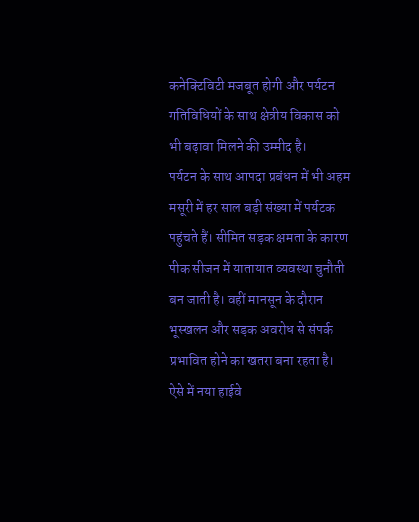कनेक्टिविटी मजबूत होगी और पर्यटन गतिविधियों के साथ क्षेत्रीय विकास को भी बढ़ावा मिलने की उम्मीद है।
पर्यटन के साथ आपदा प्रबंधन में भी अहम
मसूरी में हर साल बड़ी संख्या में पर्यटक पहुंचते हैं। सीमित सड़क क्षमता के कारण पीक सीजन में यातायात व्यवस्था चुनौती बन जाती है। वहीं मानसून के दौरान भूस्खलन और सड़क अवरोध से संपर्क प्रभावित होने का खतरा बना रहता है।
ऐसे में नया हाईवे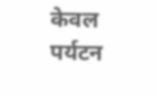केवल पर्यटन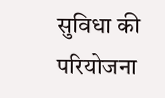सुविधा की परियोजना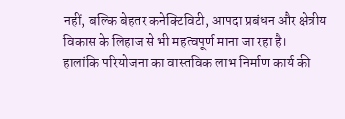नहीं, बल्कि बेहतर कनेक्टिविटी, आपदा प्रबंधन और क्षेत्रीय विकास के लिहाज से भी महत्वपूर्ण माना जा रहा है।
हालांकि परियोजना का वास्तविक लाभ निर्माण कार्य की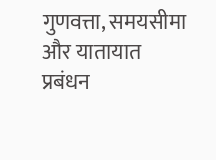गुणवत्ता, समयसीमा और यातायात प्रबंधन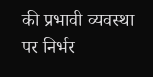की प्रभावी व्यवस्था पर निर्भर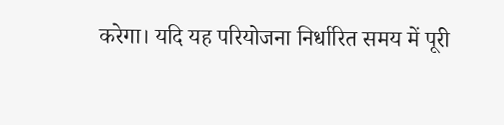करेगा। यदि यह परियोजना निर्धारित समय में पूरी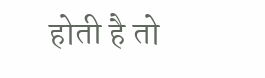होती है तो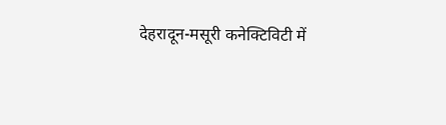देहरादून-मसूरी कनेक्टिविटी में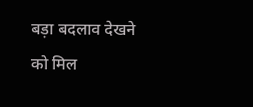बड़ा बदलाव देखने को मिल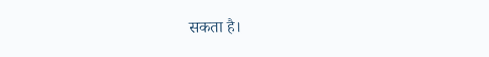सकता है।